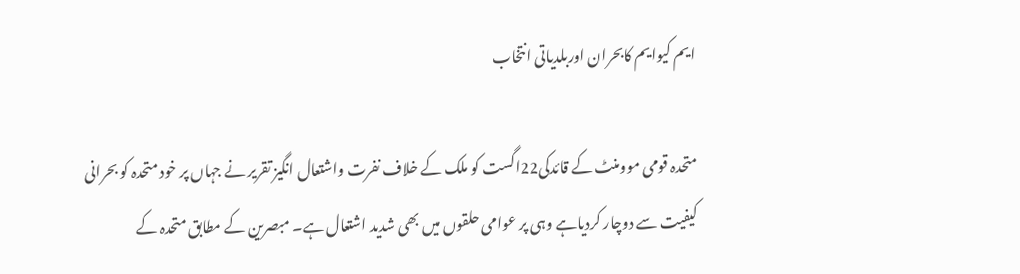ایم کیوایم کابحران اوربلدیاتی انتخاب

متحدہ قومی موومنٹ کے قائدکی22اگست کو ملک کے خلاف نفرت واشتعال انگیز تقریر نے جہاں پر خود متحدہ کو بحرانی کیفیت سے دوچار کردیاہے وہی پر عوامی حلقوں میں بھی شدید اشتعال ہے۔ مبصرین کے مطابق متحدہ کے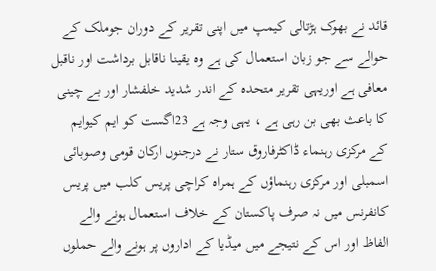قائد نے بھوک ہڑتالی کیمپ میں اپنی تقریر کے دوران جوملک کے حوالے سے جو زبان استعمال کی ہے وہ یقینا ناقابل برداشت اور ناقبل معافی ہے اوریہی تقریر متحدہ کے اندر شدید خلفشار اور بے چینی کا باعث بھی بن رہی ہے ، یہی وجہ ہے 23اگست کو ایم کیوایم کے مرکزی رہنماء ڈاکٹرفاروق ستار نے درجنوں ارکان قومی وصوبائی اسمبلی اور مرکزی رہنماؤں کے ہمراہ کراچی پریس کلب میں پریس کانفرنس میں نہ صرف پاکستان کے خلاف استعمال ہونے والے الفاظ اور اس کے نتیجے میں میڈیا کے اداروں پر ہونے والے حملوں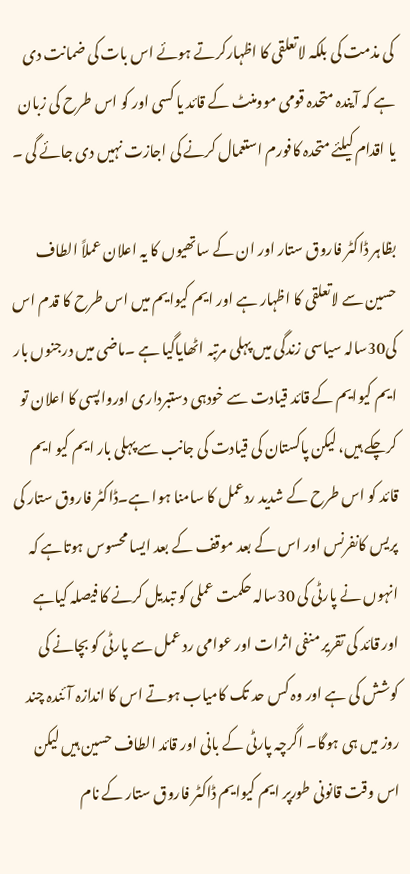کی مذمت کی بلکہ لاتعلقی کا اظہارکرتے ہوئے اس بات کی ضمانت دی ہے کہ آیندہ متحدہ قومی موومنٹ کے قائد یا کسی اور کو اس طرح کی زبان یا اقدام کیلئے متحدہ کافورم استعمال کرنے کی اجازت نہیں دی جائے گی ۔

بظاہر ڈاکٹر فاروق ستار اور ان کے ساتھیوں کا یہ اعلان عملاً الطاف حسین سے لاتعلقی کا اظہار ہے اور ایم کیوایم میں اس طرح کا قدم اس کی30سالہ سیاسی زندگی میں پہلی مرتبہ اٹھایاگیا ہے ۔ماضی میں درجنوں بار ایم کیوایم کے قائد قیادت سے خودہی دستبرداری اورواپسی کا اعلان تو کرچکے ہیں، لیکن پاکستان کی قیادت کی جانب سے پہلی بار ایم کیو ایم قائد کو اس طرح کے شدید ردعمل کا سامنا ہوا ہے۔ڈاکٹر فاروق ستار کی پریس کانفرنس اور اس کے بعد موقف کے بعد ایسا محسوس ہوتاہے کہ انہوں نے پارٹی کی 30سالہ حکمت عملی کو تبدیل کرنے کا فیصلہ کیاہے اور قائد کی تقریر منفی اثرات اور عوامی رد عمل سے پارٹی کو بچانے کی کوشش کی ہے اور وہ کس حد تک کامیاب ہوتے اس کا اندازہ آئندہ چند روز میں ہی ہوگا۔ اگرچہ پارٹی کے بانی اور قائد الطاف حسین ہیں لیکن اس وقت قانونی طورپر ایم کیوایم ڈاکٹر فاروق ستار کے نام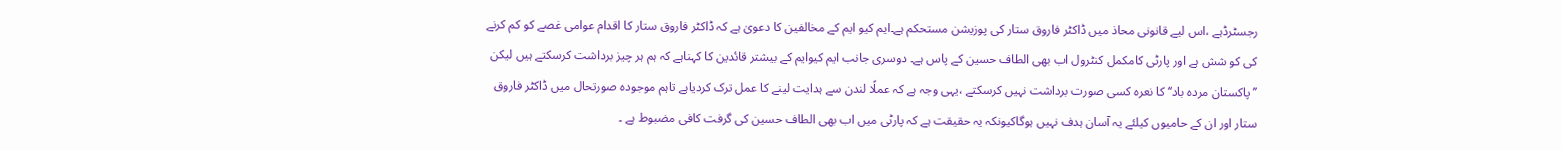رجسٹرڈہے ،اس لیے قانونی محاذ میں ڈاکٹر فاروق ستار کی پوزیشن مستحکم ہے۔ایم کیو ایم کے مخالفین کا دعویٰ ہے کہ ڈاکٹر فاروق ستار کا اقدام عوامی غصے کو کم کرنے کی کو شش ہے اور پارٹی کامکمل کنٹرول اب بھی الطاف حسین کے پاس ہے۔ دوسری جانب ایم کیوایم کے بیشتر قائدین کا کہناہے کہ ہم ہر چیز برداشت کرسکتے ہیں لیکن ’’پاکستان مردہ باد‘‘ کا نعرہ کسی صورت برداشت نہیں کرسکتے ،یہی وجہ ہے کہ عملًا لندن سے ہدایت لینے کا عمل ترک کردیاہے تاہم موجودہ صورتحال میں ڈاکٹر فاروق ستار اور ان کے حامیوں کیلئے یہ آسان ہدف نہیں ہوگاکیونکہ یہ حقیقت ہے کہ پارٹی میں اب بھی الطاف حسین کی گرفت کافی مضبوط ہے ۔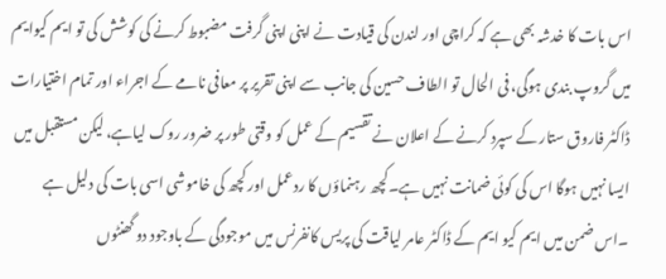اس بات کا خدشہ بھی ہے کہ کراچی اور لندن کی قیادت نے اپنی اپنی گرفت مضبوط کرنے کی کوشش کی تو ایم کیوایم میں گروپ بندی ہوگی، فی الحال تو الطاف حسین کی جانب سے اپنی تقریر پر معافی نامے کے اجراء اور تمام اختیارات ڈاکٹر فاروق ستار کے سپرد کرنے کے اعلان نے تقسیم کے عمل کو وقتی طور پر ضرور روک لیاہے، لیکن مستقبل میں ایسا نہیں ہوگا اس کی کوئی ضمانت نہیں ہے۔کچھ رہنماؤں کا ردعمل اور کچھ کی خاموشی اسی بات کی دلیل ہے ۔اس ضمن میں ایم کیو ایم کے ڈاکٹر عامر لیاقت کی پریس کانفرنس میں موجودگی کے باوجود دو گھنٹوں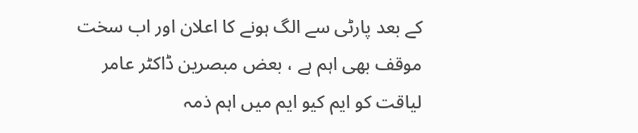کے بعد پارٹی سے الگ ہونے کا اعلان اور اب سخت موقف بھی اہم ہے ، بعض مبصرین ڈاکٹر عامر لیاقت کو ایم کیو ایم میں اہم ذمہ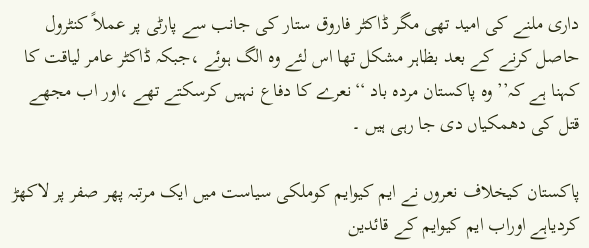داری ملنے کی امید تھی مگر ڈاکٹر فاروق ستار کی جانب سے پارٹی پر عملاً کنٹرول حاصل کرنے کے بعد بظاہر مشکل تھا اس لئے وہ الگ ہوئے ،جبکہ ڈاکٹر عامر لیاقت کا کہنا ہے کہ’’ وہ پاکستان مردہ باد ‘‘نعرے کا دفاع نہیں کرسکتے تھے ،اور اب مجھے قتل کی دھمکیاں دی جا رہی ہیں ۔

پاکستان کیخلاف نعروں نے ایم کیوایم کوملکی سیاست میں ایک مرتبہ پھر صفر پر لاکھڑ کردیاہے اوراب ایم کیوایم کے قائدین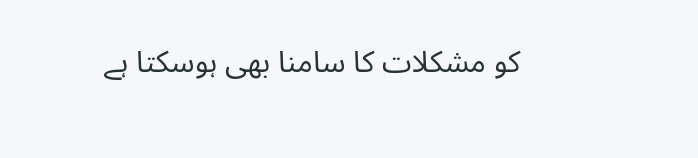کو مشکلات کا سامنا بھی ہوسکتا ہے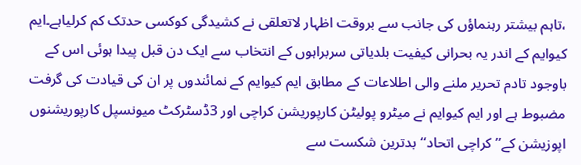،تاہم بیشتر رہنماؤں کی جانب سے بروقت اظہار لاتعلقی نے کشیدگی کوکسی حدتک کم کرلیاہے۔ایم کیوایم کے اندر یہ بحرانی کیفیت بلدیاتی سربراہوں کے انتخاب سے ایک دن قبل پیدا ہوئی اس کے باوجود تادم تحریر ملنے والی اطلاعات کے مطابق ایم کیوایم کے نمائندوں پر ان کی قیادت کی گرفت مضبوط ہے اور ایم کیوایم نے میٹرو پولیٹن کارپوریشن کراچی اور 3ڈسٹرکٹ میونسپل کارپوریشنوں اپوزیشن کے’’ کراچی اتحاد‘‘بدترین شکست سے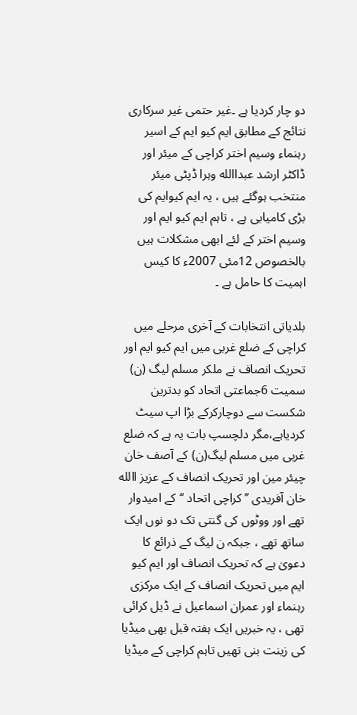دو چار کردیا ہے ۔غیر حتمی غیر سرکاری نتائج کے مطابق ایم کیو ایم کے اسیر رہنماء وسیم اختر کراچی کے میئر اور ڈاکٹر ارشد عبداالله وہرا ڈپٹی میئر منتخب ہوگئے ہیں ، یہ ایم کیوایم کی بڑی کامیابی ہے ، تاہم ایم کیو ایم اور وسیم اختر کے لئے ابھی مشکلات ہیں بالخصوص 12مئی 2007ء کا کیس اہمیت کا حامل ہے ۔

بلدیاتی انتخابات کے آخری مرحلے میں کراچی کے ضلع غربی میں ایم کیو ایم اور تحریک انصاف نے ملکر مسلم لیگ (ن) سمیت 6جماعتی اتحاد کو بدترین شکست سے دوچارکرکے بڑا اپ سیٹ کردیاہے،مگر دلچسپ بات یہ ہے کہ ضلع غربی میں مسلم لیگ(ن) کے آصف خان چیئر مین اور تحریک انصاف کے عزیز االله خان آفریدی ’’کراچی اتحاد ‘‘کے امیدوار تھے اور ووٹوں کی گنتی تک دو نوں ایک ساتھ تھے ، جبکہ ن لیگ کے ذرائع کا دعویٰ ہے کہ تحریک انصاف اور ایم کیو ایم میں تحریک انصاف کے ایک مرکزی رہنماء اور عمران اسماعیل نے ڈیل کرائی تھی ، یہ خبریں ایک ہفتہ قبل بھی میڈیا کی زینت بنی تھیں تاہم کراچی کے میڈیا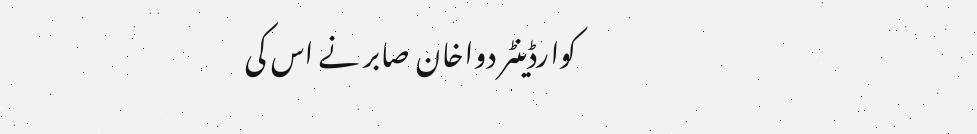کوارڈینٹر دواخان صابر نے اس کی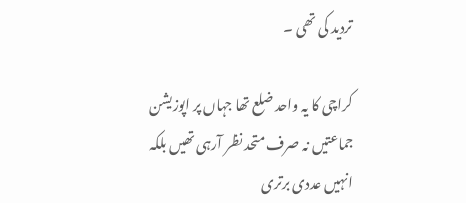تردید کی تھی ۔

کراچی کا یہ واحد ضلع تھا جہاں پر اپوزیشن جماعتیں نہ صرف متحد نظر آرہی تھیں بلکہ انہیں عددی برتری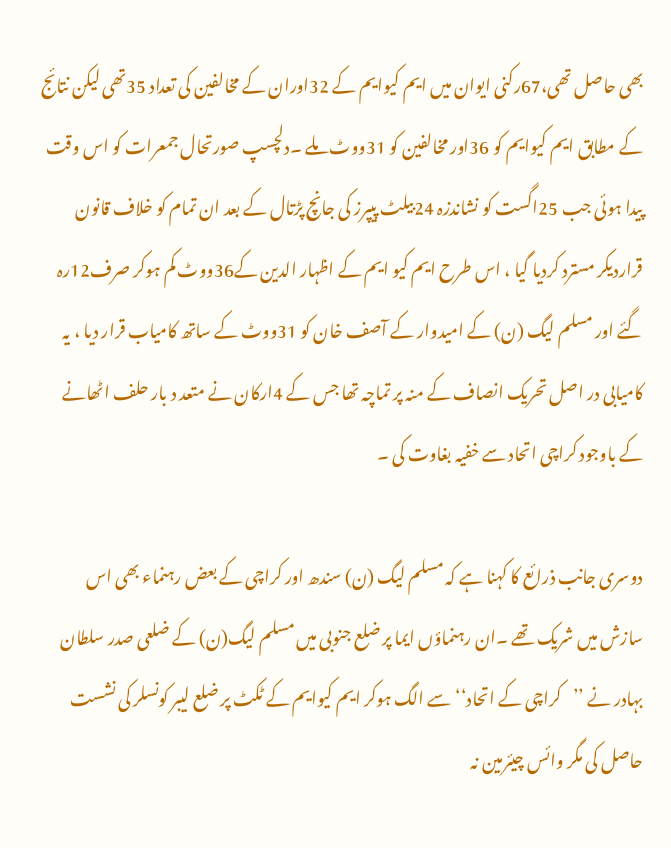بھی حاصل تھی،67رکنی ایوان میں ایم کیوایم کے 32اوران کے مخالفین کی تعداد 35تھی لیکن نتائج کے مطابق ایم کیوایم کو 36اور مخالفین کو 31ووٹ ملے ۔دلچسپ صورتحال جمعرات کو اس وقت پیدا ہوئی جب 25اگست کو نشاندزہ 24بیلٹ پیپرز کی جانچ پڑتال کے بعد ان تمام کو خلاف قانون قراردیکر مسترد کردیا گیا ، اس طرح ایم کیو ایم کے اظہار الدین کے36ووٹ کم ہوکر صرف12رہ گئے اور مسلم لیگ (ن) کے امیدوار کے آصف خان کو 31ووٹ کے ساتھ کامیاب قرار دیا ، یہ کامیابی در اصل تحریک انصاف کے منہ پر تماچہ تھا جس کے 4ارکان نے متعد د بار حلف اٹھانے کے باوجود کراچی اتحاد سے خفیہ بغاوت کی ۔

دوسری جانب ذرائع کا کہنا ہے کہ مسلم لیگ (ن) سندھ اور کراچی کے بعض رہنماء بھی اس سازش میں شریک تھے ۔ان رہنماؤں ایما پر ضلع جنوبی میں مسلم لیگ(ن) کے ضلعی صدر سلطان بہادر نے ’’کراچی کے اتحاد‘‘سے الگ ہوکر ایم کیوایم کے ٹکٹ پر ضلع لیبر کونسلر کی نشست حاصل کی مگر وائس چیئرمین نہ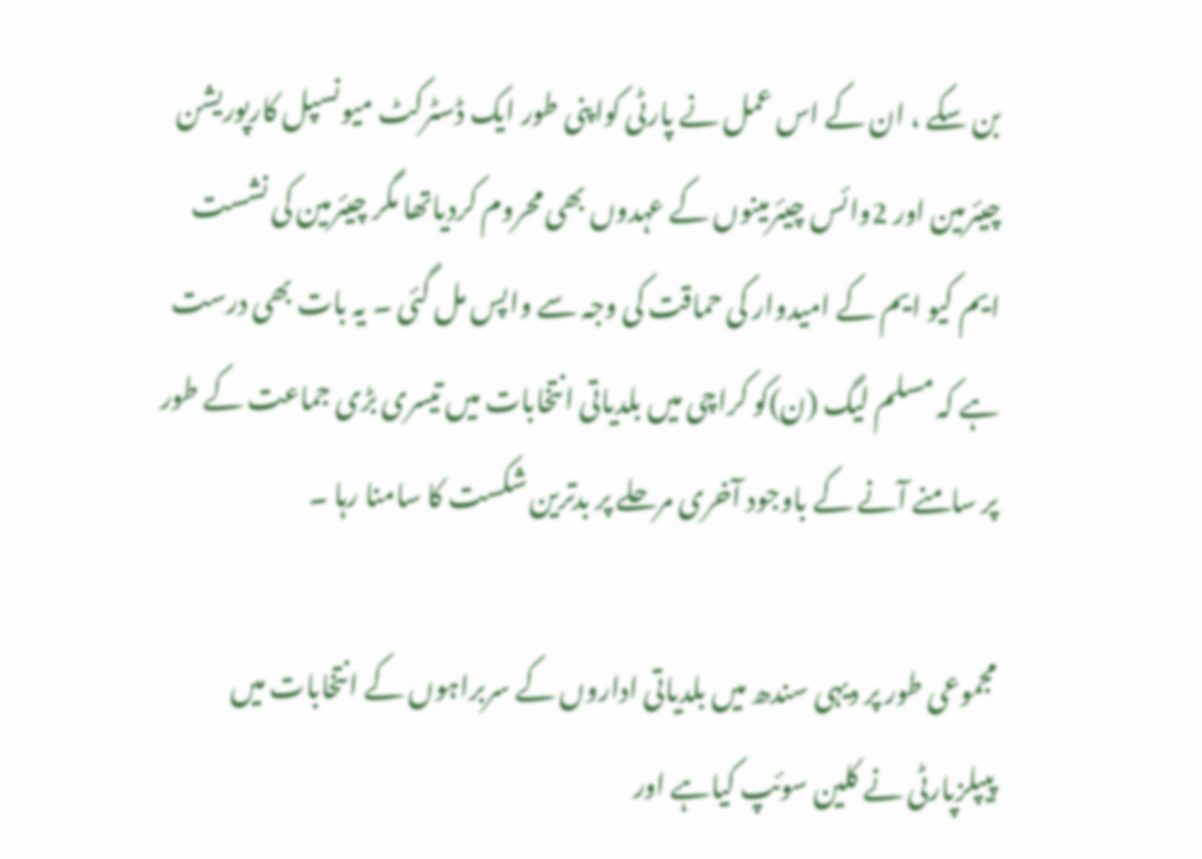بن سکے ، ان کے اس عمل نے پارٹی کواپنی طور ایک ڈسٹرکٹ میونسپل کارپوریشن چیئرمین اور 2وائس چیئرمینوں کے عہدوں بھی محروم کردیاتھا مگر چیئرمین کی نشست ایم کیو ایم کے امیدوار کی حماقت کی وجہ سے واپس مل گئی ۔ یہ بات بھی درست ہے کہ مسلم لیگ (ن)کو کراچی میں بلدیاتی انتخابات میں تیسری بڑی جماعت کے طور پر سامنے آنے کے باوجود آخری مرحلے پر بدترین شکست کا سامنا رہا ۔

مجموعی طور پر دیہی سندھ میں بلدیاتی اداروں کے سربراہوں کے انتخابات میں پیپلزپارٹی نے کلین سوئپ کیاہے اور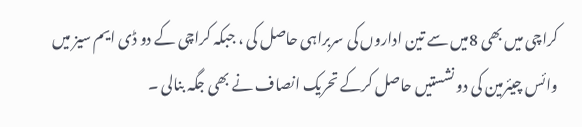کراچی میں بھی 8میں سے تین اداروں کی سربراہی حاصل کی ، جبکہ کراچی کے دو ڈی ایم سیز میں وائس چیئرمین کی دو نشستیں حاصل کرکے تحریک انصاف نے بھی جگہ بنالی ۔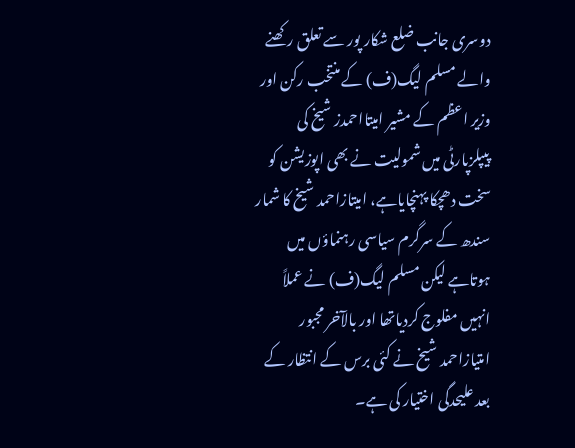دوسری جانب ضلع شکار پور سے تعلق رکھنے والے مسلم لیگ(ف) کے منتخب رکن اور وزیر اعظم کے مشیر امیتااحمدز شیخ کی پیپلزپارٹی میں شمولیت نے بھی اپوزیشن کو سخت دھچکا پہنچایاہے، امیتازاحمد شیخ کا شمار سندھ کے سرگرم سیاسی رہنماؤں میں ہوتاہے لیکن مسلم لیگ(ف) نے عملاً انہیں مفلوج کردیاتھا اور بالآخر مجبور امتیازاحمد شیخ نے کئی برس کے انتظار کے بعد علیحدگی اختیار کی ہے۔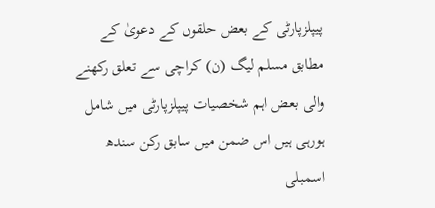پیپلزپارٹی کے بعض حلقوں کے دعویٰ کے مطابق مسلم لیگ (ن) کراچی سے تعلق رکھنے والی بعض اہم شخصیات پیپلزپارٹی میں شامل ہورہی ہیں اس ضمن میں سابق رکن سندھ اسمبلی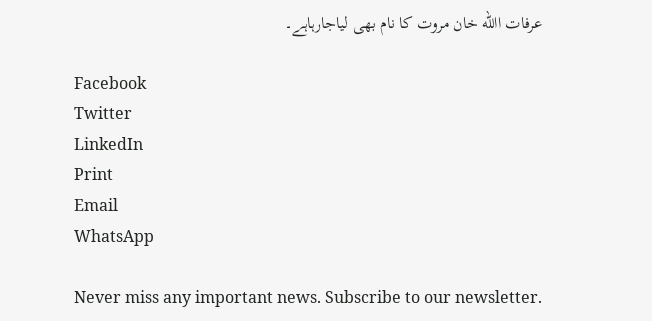عرفات االله خان مروت کا نام بھی لیاجارہاہے۔

Facebook
Twitter
LinkedIn
Print
Email
WhatsApp

Never miss any important news. Subscribe to our newsletter.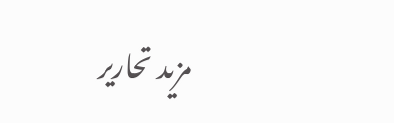مزید تحاریر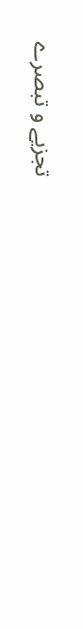تجزیے و تبصرے